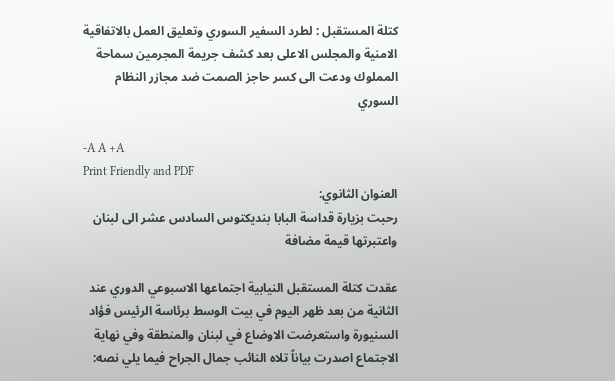كتلة المستقبل : لطرد السفير السوري وتعليق العمل بالاتفاقية الامنية والمجلس الاعلى بعد كشف جريمة المجرمين سماحة المملوك ودعت الى كسر حاجز الصمت ضد مجازر النظام السوري

-A A +A
Print Friendly and PDF
العنوان الثانوي:
رحبت بزيارة قداسة البابا بنديكتوس السادس عشر الى لبنان واعتبرتها قيمة مضافة

عقدت كتلة المستقبل النيابية اجتماعها الاسبوعي الدوري عند الثانية من بعد ظهر اليوم في بيت الوسط برئاسة الرئيس فؤاد السنيورة واستعرضت الاوضاع في لبنان والمنطقة وفي نهاية الاجتماع اصدرت بياناً تلاه النائب جمال الجراح فيما يلي نصه: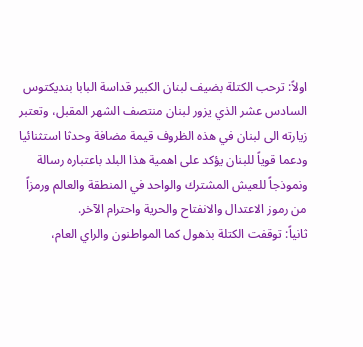اولاً: ترحب الكتلة بضيف لبنان الكبير قداسة البابا بنديكتوس السادس عشر الذي يزور لبنان منتصف الشهر المقبل، وتعتبر زيارته الى لبنان في هذه الظروف قيمة مضافة وحدثا استثنائيا ودعما قوياً للبنان يؤكد على اهمية هذا البلد باعتباره رسالة ونموذجاً للعيش المشترك والواحد في المنطقة والعالم ورمزاً من رموز الاعتدال والانفتاح والحرية واحترام الآخر.
ثانياً: توقفت الكتلة بذهول كما المواطنون والراي العام،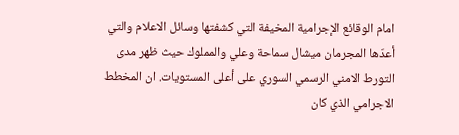امام الوقائع الإجرامية المخيفة التي كشفتها وسائل الاعلام والتي أعدّها المجرمان ميشال سماحة وعلي والمملوك حيث ظهر مدى التورط الامني الرسمي السوري على أعلى المستويات. ان المخطط الاجرامي الذي كان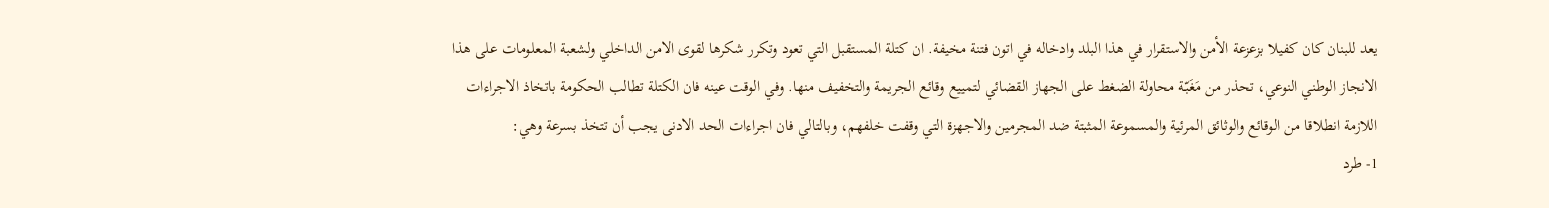يعد للبنان كان كفيلا بزعزعة الأمن والاستقرار في هذا البلد وادخاله في اتون فتنة مخيفة. ان كتلة المستقبل التي تعود وتكرر شكرها لقوى الامن الداخلي ولشعبة المعلومات على هذا الانجاز الوطني النوعي، تحذر من مَغَبّة محاولة الضغط على الجهاز القضائي لتمييع وقائع الجريمة والتخفيف منها. وفي الوقت عينه فان الكتلة تطالب الحكومة باتخاذ الاجراءات اللازمة انطلاقا من الوقائع والوثائق المرئية والمسموعة المثبتة ضد المجرمين والاجهزة التي وقفت خلفهم، وبالتالي فان اجراءات الحد الادنى يجب أن تتخذ بسرعة وهي:
1- طرد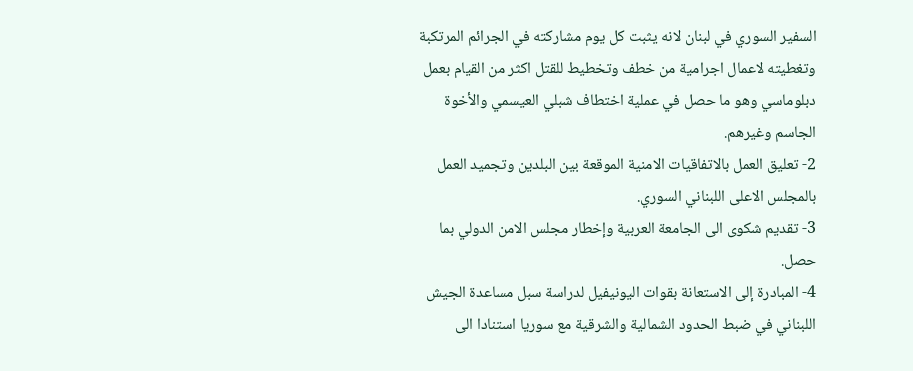السفير السوري في لبنان لانه يثبت كل يوم مشاركته في الجرائم المرتكبة وتغطيته لاعمال اجرامية من خطف وتخطيط للقتل اكثر من القيام بعمل دبلوماسي وهو ما حصل في عملية اختطاف شبلي العيسمي والأخوة الجاسم وغيرهم.
2- تعليق العمل بالاتفاقيات الامنية الموقعة بين البلدين وتجميد العمل بالمجلس الاعلى اللبناني السوري.
3- تقديم شكوى الى الجامعة العربية وإخطار مجلس الامن الدولي بما حصل.
4- المبادرة إلى الاستعانة بقوات اليونيفيل لدراسة سبل مساعدة الجيش اللبناني في ضبط الحدود الشمالية والشرقية مع سوريا استنادا الى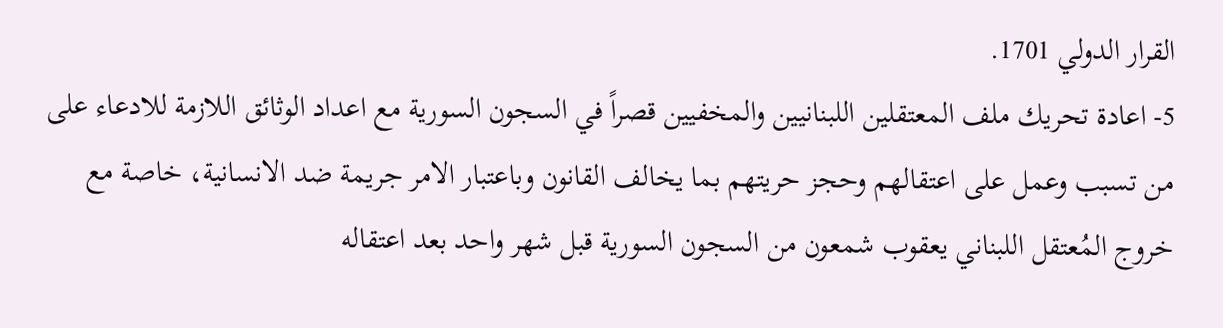القرار الدولي 1701.
5- اعادة تحريك ملف المعتقلين اللبنانيين والمخفيين قصراً في السجون السورية مع اعداد الوثائق اللازمة للادعاء على من تسبب وعمل على اعتقالهم وحجز حريتهم بما يخالف القانون وباعتبار الامر جريمة ضد الانسانية، خاصة مع خروج المُعتقل اللبناني يعقوب شمعون من السجون السورية قبل شهر واحد بعد اعتقاله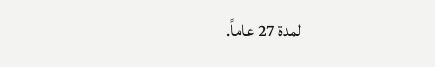لمدة 27 عاماً.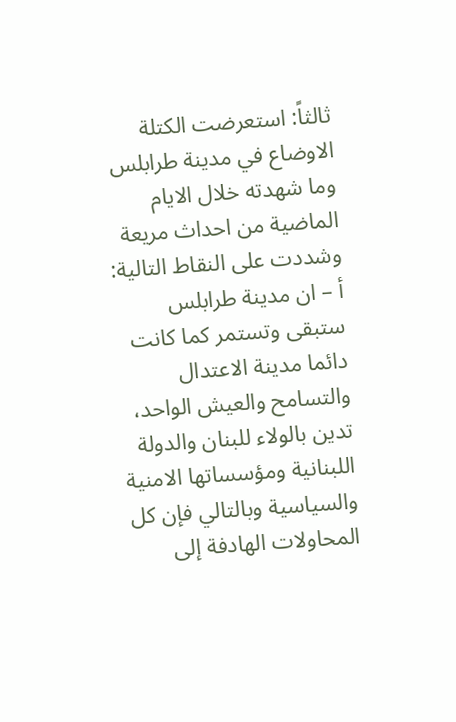ثالثاً: استعرضت الكتلة الاوضاع في مدينة طرابلس وما شهدته خلال الايام الماضية من احداث مريعة وشددت على النقاط التالية:
أ – ان مدينة طرابلس ستبقى وتستمر كما كانت دائما مدينة الاعتدال والتسامح والعيش الواحد، تدين بالولاء للبنان والدولة اللبنانية ومؤسساتها الامنية والسياسية وبالتالي فإن كل المحاولات الهادفة إلى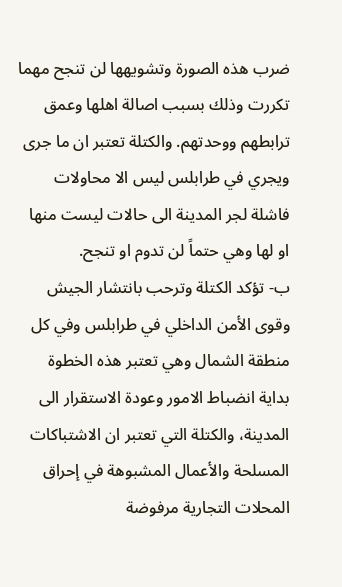ضرب هذه الصورة وتشويهها لن تنجح مهما تكررت وذلك بسبب اصالة اهلها وعمق ترابطهم ووحدتهم. والكتلة تعتبر ان ما جرى ويجري في طرابلس ليس الا محاولات فاشلة لجر المدينة الى حالات ليست منها او لها وهي حتماً لن تدوم او تنجح.
ب- تؤكد الكتلة وترحب بانتشار الجيش وقوى الأمن الداخلي في طرابلس وفي كل منطقة الشمال وهي تعتبر هذه الخطوة بداية انضباط الامور وعودة الاستقرار الى المدينة، والكتلة التي تعتبر ان الاشتباكات المسلحة والأعمال المشبوهة في إحراق المحلات التجارية مرفوضة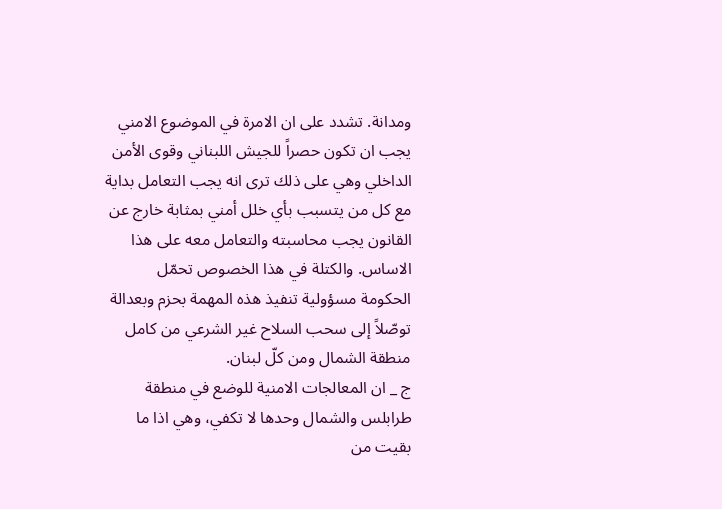ومدانة. تشدد على ان الامرة في الموضوع الامني يجب ان تكون حصراً للجيش اللبناني وقوى الأمن الداخلي وهي على ذلك ترى انه يجب التعامل بداية مع كل من يتسبب بأي خلل أمني بمثابة خارج عن القانون يجب محاسبته والتعامل معه على هذا الاساس. والكتلة في هذا الخصوص تحمّل الحكومة مسؤولية تنفيذ هذه المهمة بحزم وبعدالة توصّلاً إلى سحب السلاح غير الشرعي من كامل منطقة الشمال ومن كلّ لبنان.
ج _ ان المعالجات الامنية للوضع في منطقة طرابلس والشمال وحدها لا تكفي، وهي اذا ما بقيت من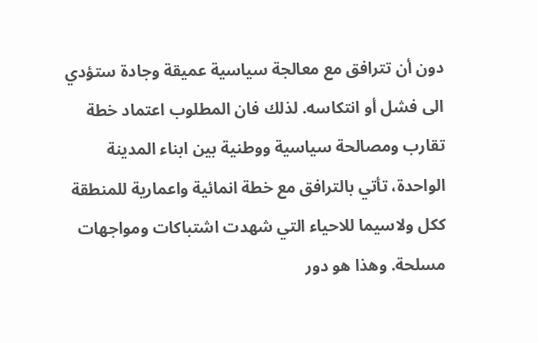دون أن تترافق مع معالجة سياسية عميقة وجادة ستؤدي الى فشل أو انتكاسه. لذلك فان المطلوب اعتماد خطة تقارب ومصالحة سياسية ووطنية بين ابناء المدينة الواحدة، تأتي بالترافق مع خطة انمائية واعمارية للمنطقة ككل ولاسيما للاحياء التي شهدت اشتباكات ومواجهات مسلحة. وهذا هو دور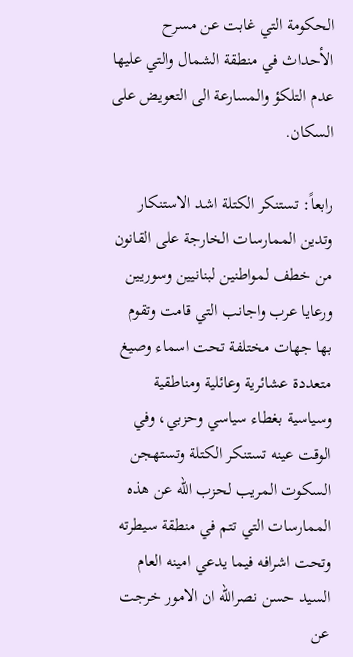الحكومة التي غابت عن مسرح الأحداث في منطقة الشمال والتي عليها عدم التلكؤ والمسارعة الى التعويض على السكان.

رابعاً: تستنكر الكتلة اشد الاستنكار وتدين الممارسات الخارجة على القانون من خطف لمواطنين لبنانيين وسوريين ورعايا عرب واجانب التي قامت وتقوم بها جهات مختلفة تحت اسماء وصيغ متعددة عشائرية وعائلية ومناطقية وسياسية بغطاء سياسي وحزبي، وفي الوقت عينه تستنكر الكتلة وتستهجن السكوت المريب لحزب الله عن هذه الممارسات التي تتم في منطقة سيطرته وتحت اشرافه فيما يدعي امينه العام السيد حسن نصرالله ان الامور خرجت عن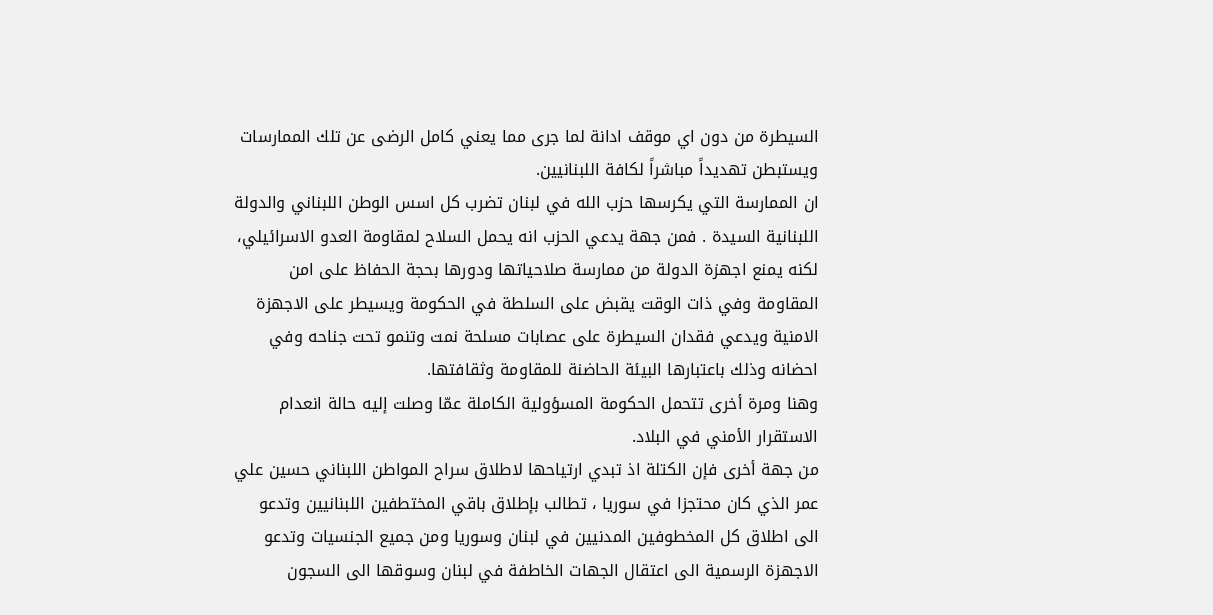السيطرة من دون اي موقف ادانة لما جرى مما يعني كامل الرضى عن تلك الممارسات ويستبطن تهديداً مباشراً لكافة اللبنانيين.
ان الممارسة التي يكرسها حزب الله في لبنان تضرب كل اسس الوطن اللبناني والدولة اللبنانية السيدة . فمن جهة يدعي الحزب انه يحمل السلاح لمقاومة العدو الاسرائيلي، لكنه يمنع اجهزة الدولة من ممارسة صلاحياتها ودورها بحجة الحفاظ على امن المقاومة وفي ذات الوقت يقبض على السلطة في الحكومة ويسيطر على الاجهزة الامنية ويدعي فقدان السيطرة على عصابات مسلحة نمت وتنمو تحت جناحه وفي احضانه وذلك باعتبارها البيئة الحاضنة للمقاومة وثقافتها.
وهنا ومرة أخرى تتحمل الحكومة المسؤولية الكاملة عمّا وصلت إليه حالة انعدام الاستقرار الأمني في البلاد.
من جهة أخرى فإن الكتلة اذ تبدي ارتياحها لاطلاق سراح المواطن اللبناني حسين علي عمر الذي كان محتجزا في سوريا ، تطالب بإطلاق باقي المختطفين اللبنانيين وتدعو الى اطلاق كل المخطوفين المدنيين في لبنان وسوريا ومن جميع الجنسيات وتدعو الاجهزة الرسمية الى اعتقال الجهات الخاطفة في لبنان وسوقها الى السجون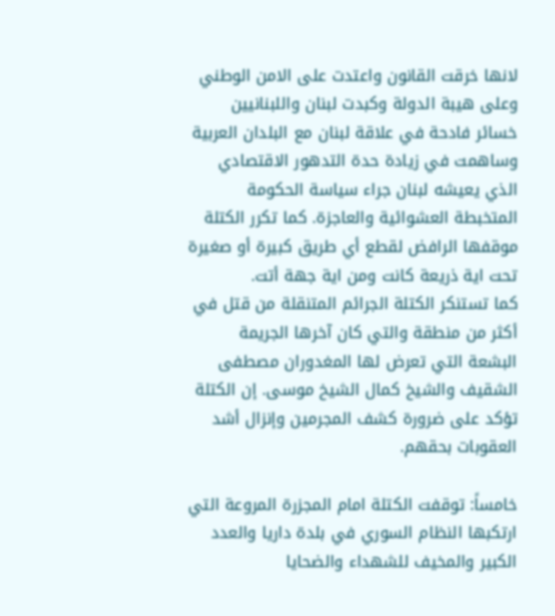لانها خرقت القانون واعتدت على الامن الوطني وعلى هيبة الدولة وكبدت لبنان واللبنانيين خسائر فادحة في علاقة لبنان مع البلدان العربية وساهمت في زيادة حدة التدهور الاقتصادي الذي يعيشه لبنان جراء سياسة الحكومة المتخبطة العشوائية والعاجزة. كما تكرر الكتلة موقفها الرافض لقطع أي طريق كبيرة أو صغيرة تحت اية ذريعة كانت ومن اية جهة أتت.
كما تستنكر الكتلة الجرائم المتنقلة من قتل في أكثر من منطقة والتي كان آخرها الجريمة البشعة التي تعرض لها المغدوران مصطفى الشقيف والشيخ كمال الشيخ موسى. إن الكتلة تؤكد على ضرورة كشف المجرمين وإنزال أشد العقوبات بحقهم.

خامساً: توقفت الكتلة امام المجزرة المروعة التي ارتكبها النظام السوري في بلدة داريا والعدد الكبير والمخيف للشهداء والضحايا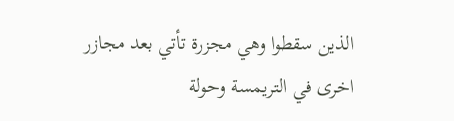الذين سقطوا وهي مجزرة تأتي بعد مجازر اخرى في التريمسة وحولة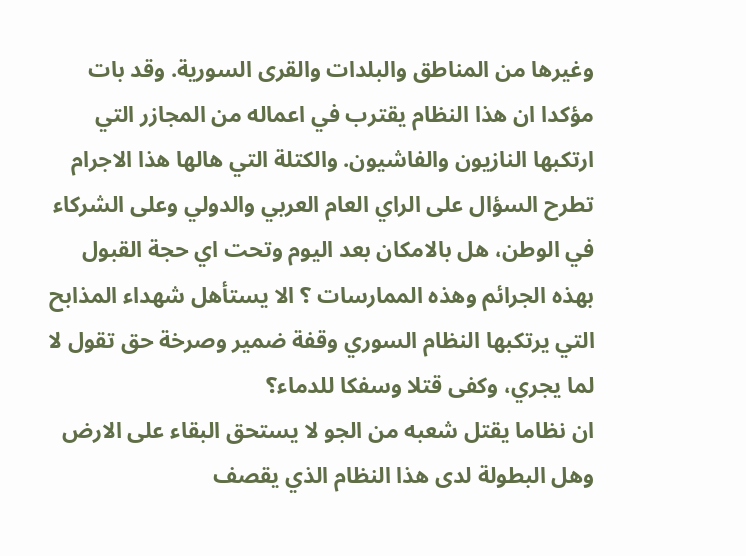وغيرها من المناطق والبلدات والقرى السورية. وقد بات مؤكدا ان هذا النظام يقترب في اعماله من المجازر التي ارتكبها النازيون والفاشيون. والكتلة التي هالها هذا الاجرام تطرح السؤال على الراي العام العربي والدولي وعلى الشركاء في الوطن، هل بالامكان بعد اليوم وتحت اي حجة القبول بهذه الجرائم وهذه الممارسات ؟ الا يستأهل شهداء المذابح التي يرتكبها النظام السوري وقفة ضمير وصرخة حق تقول لا لما يجري، وكفى قتلا وسفكا للدماء؟
ان نظاما يقتل شعبه من الجو لا يستحق البقاء على الارض وهل البطولة لدى هذا النظام الذي يقصف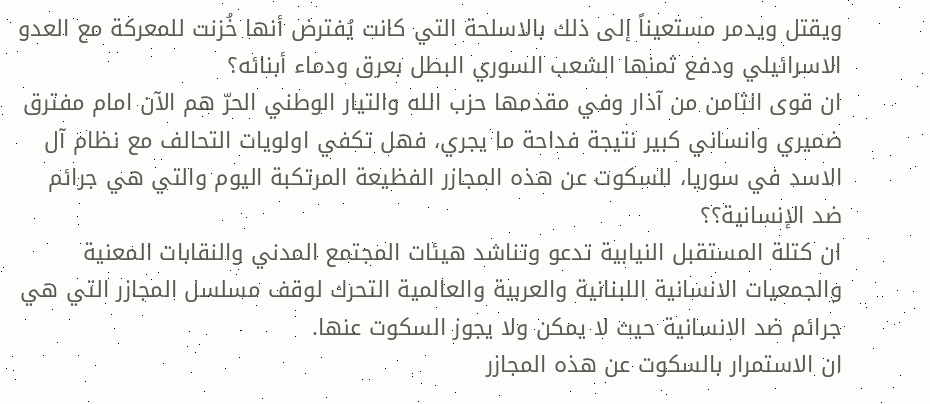ويقتل ويدمر مستعيناً إلى ذلك بالاسلحة التي كانت يُفترض أنها خُزنت للمعركة مع العدو الاسرائيلي ودفع ثمنها الشعب السوري البطل بعرق ودماء أبنائه؟
ان قوى الثامن من آذار وفي مقدمها حزب الله والتيار الوطني الحرّ هم الآن امام مفترق ضميري وانساني كبير نتيجة فداحة ما يجري، فهل تكفي اولويات التحالف مع نظام آل الاسد في سوريا، للسكوت عن هذه المجازر الفظيعة المرتكبة اليوم والتي هي جرائم ضد الإنسانية؟؟
ان كتلة المستقبل النيابية تدعو وتناشد هيئات المجتمع المدني والنقابات المعنية والجمعيات الانسانية اللبنانية والعربية والعالمية التحرك لوقف مسلسل المجازر التي هي جرائم ضد الانسانية حيث لا يمكن ولا يجوز السكوت عنها.
ان الاستمرار بالسكوت عن هذه المجازر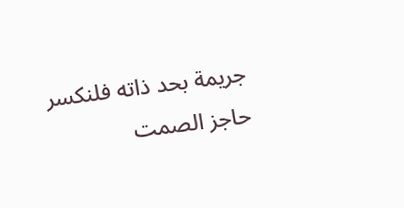جريمة بحد ذاته فلنكسر حاجز الصمت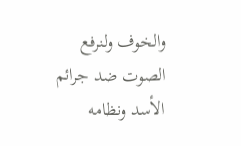والخوف ولنرفع الصوت ضد جرائم الأسد ونظامه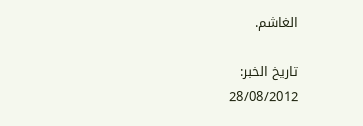الغاشم.

تاريخ الخبر:
28/08/2012